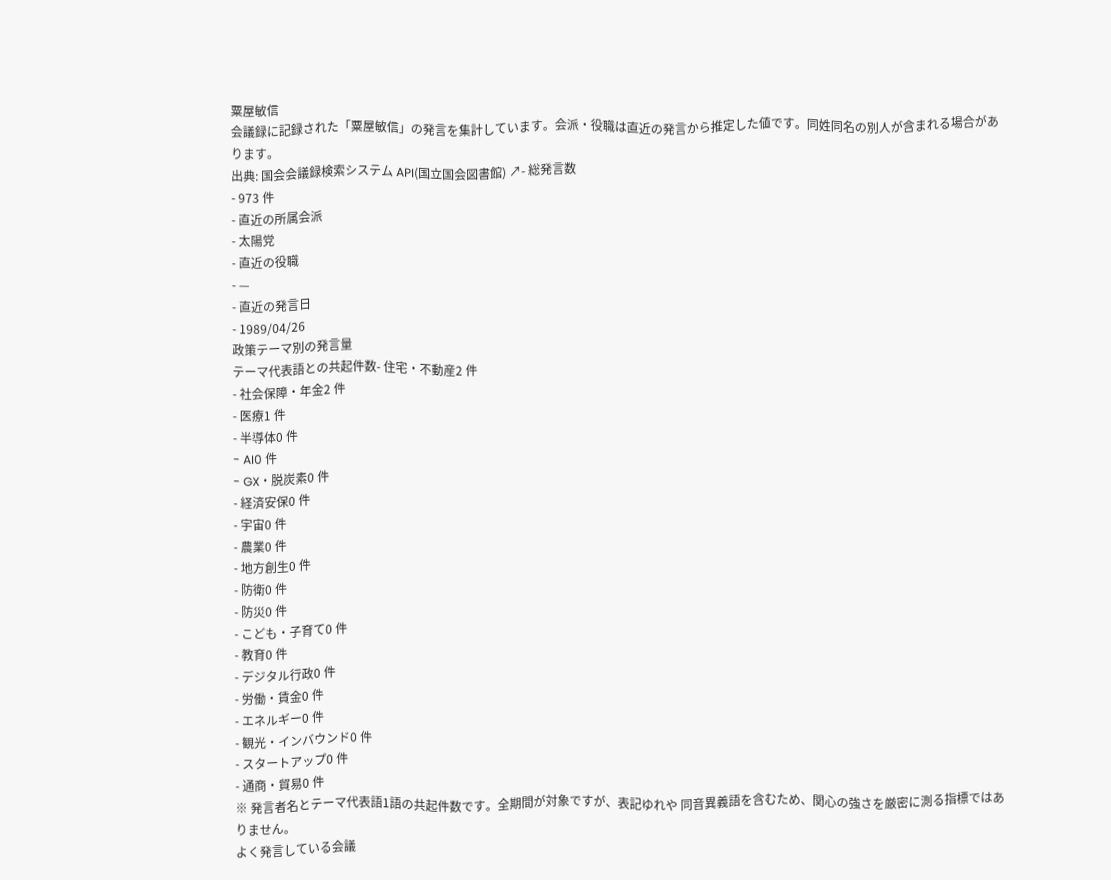粟屋敏信
会議録に記録された「粟屋敏信」の発言を集計しています。会派・役職は直近の発言から推定した値です。同姓同名の別人が含まれる場合があります。
出典: 国会会議録検索システム API(国立国会図書館) ↗- 総発言数
- 973 件
- 直近の所属会派
- 太陽党
- 直近の役職
- —
- 直近の発言日
- 1989/04/26
政策テーマ別の発言量
テーマ代表語との共起件数- 住宅・不動産2 件
- 社会保障・年金2 件
- 医療1 件
- 半導体0 件
- AI0 件
- GX・脱炭素0 件
- 経済安保0 件
- 宇宙0 件
- 農業0 件
- 地方創生0 件
- 防衛0 件
- 防災0 件
- こども・子育て0 件
- 教育0 件
- デジタル行政0 件
- 労働・賃金0 件
- エネルギー0 件
- 観光・インバウンド0 件
- スタートアップ0 件
- 通商・貿易0 件
※ 発言者名とテーマ代表語1語の共起件数です。全期間が対象ですが、表記ゆれや 同音異義語を含むため、関心の強さを厳密に測る指標ではありません。
よく発言している会議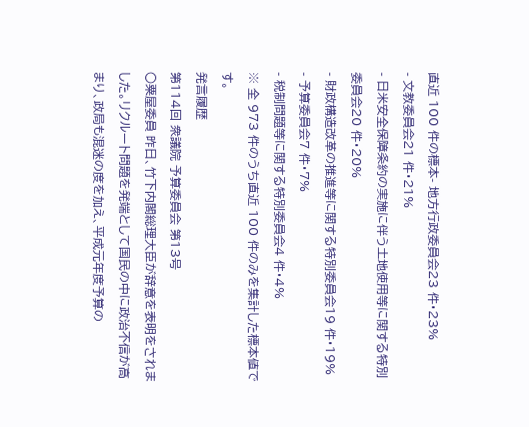直近 100 件の標本- 地方行政委員会23 件・23%
- 文教委員会21 件・21%
- 日米安全保障条約の実施に伴う土地使用等に関する特別委員会20 件・20%
- 財政構造改革の推進等に関する特別委員会19 件・19%
- 予算委員会7 件・7%
- 税制問題等に関する特別委員会4 件・4%
※ 全 973 件のうち直近 100 件のみを集計した標本値です。
発言履歴
第114回 衆議院 予算委員会 第13号
○粟屋委員 昨日、竹下内閣総理大臣が辞意を表明をされました。リクルート問題を発端として国民の中に政治不信が高まり、政局も混迷の度を加え、平成元年度予算の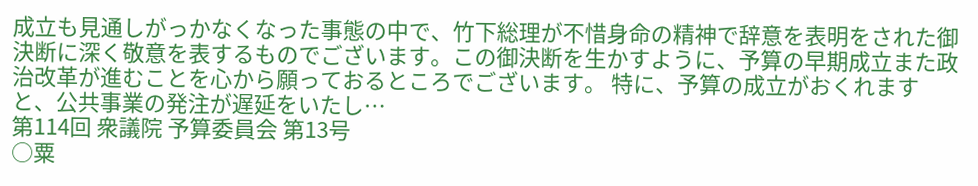成立も見通しがっかなくなった事態の中で、竹下総理が不惜身命の精神で辞意を表明をされた御決断に深く敬意を表するものでございます。この御決断を生かすように、予算の早期成立また政治改革が進むことを心から願っておるところでございます。 特に、予算の成立がおくれますと、公共事業の発注が遅延をいたし…
第114回 衆議院 予算委員会 第13号
○粟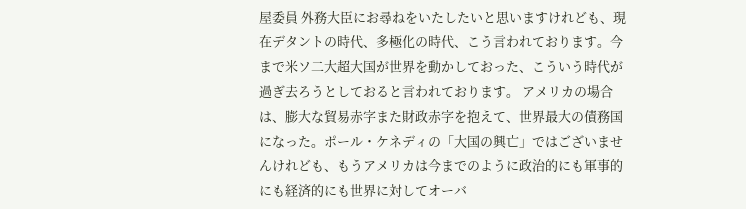屋委員 外務大臣にお尋ねをいたしたいと思いますけれども、現在デタントの時代、多極化の時代、こう言われております。今まで米ソ二大超大国が世界を動かしておった、こういう時代が過ぎ去ろうとしておると言われております。 アメリカの場合は、膨大な貿易赤字また財政赤字を抱えて、世界最大の債務国になった。ポール・ケネディの「大国の興亡」ではございませんけれども、もうアメリカは今までのように政治的にも軍事的にも経済的にも世界に対してオーバ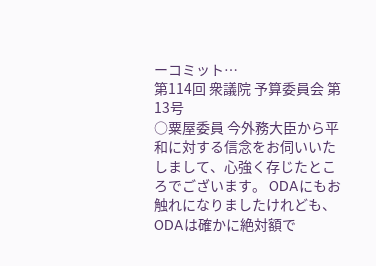ーコミット…
第114回 衆議院 予算委員会 第13号
○粟屋委員 今外務大臣から平和に対する信念をお伺いいたしまして、心強く存じたところでございます。 ODAにもお触れになりましたけれども、ODAは確かに絶対額で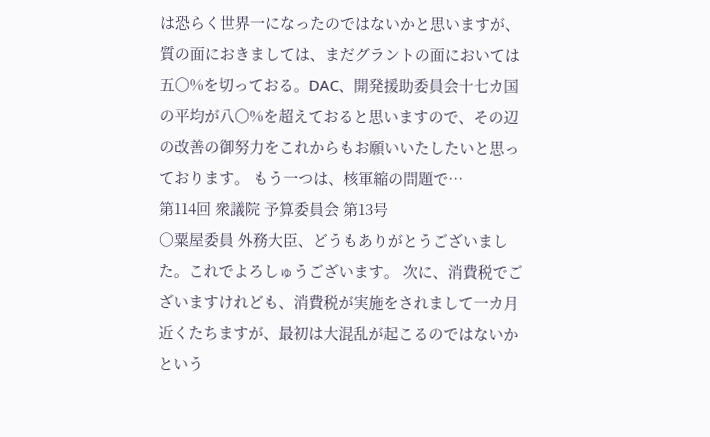は恐らく世界一になったのではないかと思いますが、質の面におきましては、まだグラントの面においては五〇%を切っておる。DAC、開発援助委員会十七カ国の平均が八〇%を超えておると思いますので、その辺の改善の御努力をこれからもお願いいたしたいと思っております。 もう一つは、核軍縮の問題で…
第114回 衆議院 予算委員会 第13号
○粟屋委員 外務大臣、どうもありがとうございました。これでよろしゅうございます。 次に、消費税でございますけれども、消費税が実施をされまして一カ月近くたちますが、最初は大混乱が起こるのではないかという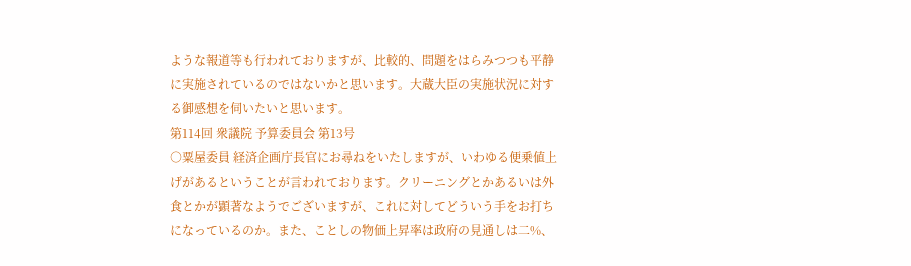ような報道等も行われておりますが、比較的、問題をはらみつつも平静に実施されているのではないかと思います。大蔵大臣の実施状況に対する御感想を伺いたいと思います。
第114回 衆議院 予算委員会 第13号
○粟屋委員 経済企画庁長官にお尋ねをいたしますが、いわゆる便乗値上げがあるということが言われております。クリーニングとかあるいは外食とかが顕著なようでございますが、これに対してどういう手をお打ちになっているのか。また、ことしの物価上昇率は政府の見通しは二%、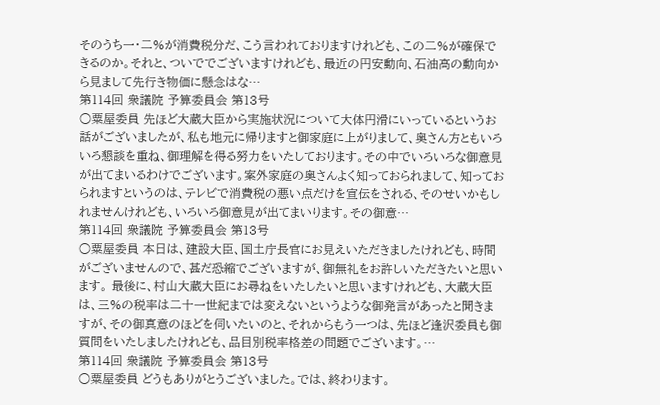そのうち一・二%が消費税分だ、こう言われておりますけれども、この二%が確保できるのか。それと、ついででございますけれども、最近の円安動向、石油高の動向から見まして先行き物価に懸念はな…
第114回 衆議院 予算委員会 第13号
○粟屋委員 先ほど大蔵大臣から実施状況について大体円滑にいっているというお話がございましたが、私も地元に帰りますと御家庭に上がりまして、奥さん方ともいろいろ懇談を重ね、御理解を得る努力をいたしております。その中でいろいろな御意見が出てまいるわけでございます。案外家庭の奥さんよく知っておられまして、知っておられますというのは、テレビで消費税の悪い点だけを宣伝をされる、そのせいかもしれませんけれども、いろいろ御意見が出てまいります。その御意…
第114回 衆議院 予算委員会 第13号
○粟屋委員 本日は、建設大臣、国土庁長官にお見えいただきましたけれども、時間がございませんので、甚だ恐縮でございますが、御無礼をお許しいただきたいと思います。 最後に、村山大蔵大臣にお尋ねをいたしたいと思いますけれども、大蔵大臣は、三%の税率は二十一世紀までは変えないというような御発言があったと聞きますが、その御真意のほどを伺いたいのと、それからもう一つは、先ほど逢沢委員も御質問をいたしましたけれども、品目別税率格差の問題でございます。…
第114回 衆議院 予算委員会 第13号
○粟屋委員 どうもありがとうございました。では、終わります。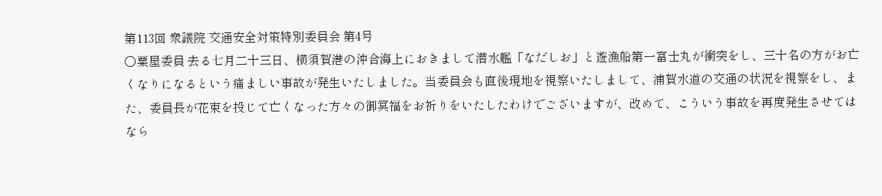第113回 衆議院 交通安全対策特別委員会 第4号
○粟屋委員 去る七月二十三日、横須賀港の沖合海上におきまして潜水艦「なだしお」と遊漁船第一富士丸が衝突をし、三十名の方がお亡くなりになるという痛ましい事故が発生いたしました。当委員会も直後現地を視察いたしまして、浦賀水道の交通の状況を視察をし、また、委員長が花束を投じて亡くなった方々の御冥福をお祈りをいたしたわけでございますが、改めて、こういう事故を再度発生させてはなら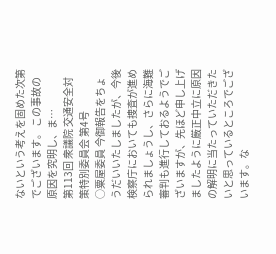ないという考えを固めた次第でございます。 この事故の原因を究明し、ま…
第113回 衆議院 交通安全対策特別委員会 第4号
○粟屋委員 今御報告をちょうだいいたしましたが、今後検察庁においても捜査が進められましょうし、さらに海難審判も進行しておるようでございますが、先ほど申し上げましたように厳正中立に原因の解明に当たっていただきたいと思っているところでございます。な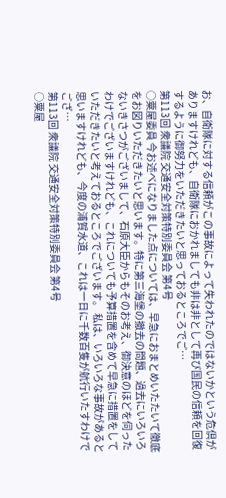お、自衛隊に対する信頼がこの事故によって失われたのではないかという危倶がありますけれども、自衛隊におかれましても非は非として再び国民の信頼を回復するように御努力をいただきたいと思っておるところでご…
第113回 衆議院 交通安全対策特別委員会 第4号
○粟屋委員 今お述べになりました点については、早急におまとめいたたいて徹底をお図りいただきたいと思います。特に第三海堡の撤去の問題、過去にいろいろないきさつがございまして、石原大臣からもそのお考え、御決意のほどを伺ったわけでございますけれども、これについても予算措置を含めて早急に措置をしていただきたいと考えておるところでございます。 私は、いろいろな事故があると思いますけれども、今度の浦賀水道、これは一日に千数百隻が航行いたすわけでござ…
第113回 衆議院 交通安全対策特別委員会 第4号
○粟屋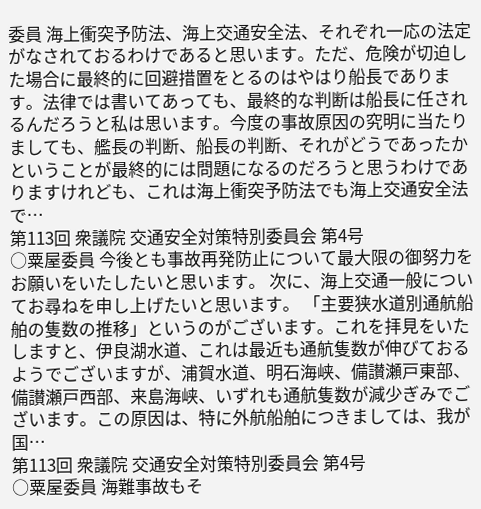委員 海上衝突予防法、海上交通安全法、それぞれ一応の法定がなされておるわけであると思います。ただ、危険が切迫した場合に最終的に回避措置をとるのはやはり船長であります。法律では書いてあっても、最終的な判断は船長に任されるんだろうと私は思います。今度の事故原因の究明に当たりましても、艦長の判断、船長の判断、それがどうであったかということが最終的には問題になるのだろうと思うわけでありますけれども、これは海上衝突予防法でも海上交通安全法で…
第113回 衆議院 交通安全対策特別委員会 第4号
○粟屋委員 今後とも事故再発防止について最大限の御努力をお願いをいたしたいと思います。 次に、海上交通一般についてお尋ねを申し上げたいと思います。 「主要狭水道別通航船舶の隻数の推移」というのがございます。これを拝見をいたしますと、伊良湖水道、これは最近も通航隻数が伸びておるようでございますが、浦賀水道、明石海峡、備讃瀬戸東部、備讃瀬戸西部、来島海峡、いずれも通航隻数が減少ぎみでございます。この原因は、特に外航船舶につきましては、我が国…
第113回 衆議院 交通安全対策特別委員会 第4号
○粟屋委員 海難事故もそ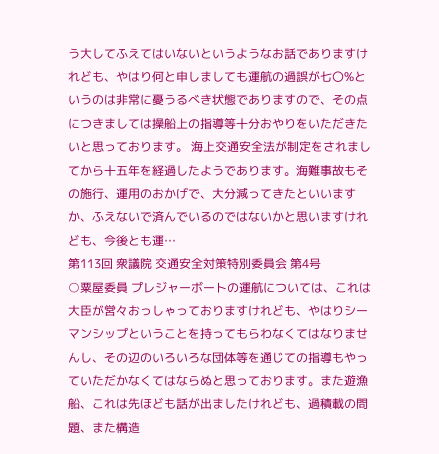う大してふえてはいないというようなお話でありますけれども、やはり何と申しましても運航の過誤が七〇%というのは非常に憂うるべき状態でありますので、その点につきましては操船上の指導等十分おやりをいただきたいと思っております。 海上交通安全法が制定をされましてから十五年を経過したようであります。海難事故もその施行、運用のおかげで、大分減ってきたといいますか、ふえないで済んでいるのではないかと思いますけれども、今後とも運…
第113回 衆議院 交通安全対策特別委員会 第4号
○粟屋委員 プレジャーボートの運航については、これは大臣が営々おっしゃっておりますけれども、やはりシーマンシップということを持ってもらわなくてはなりませんし、その辺のいろいろな団体等を通じての指導もやっていただかなくてはならぬと思っております。また遊漁船、これは先ほども話が出ましたけれども、過積載の問題、また構造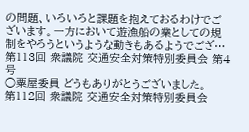の問題、いろいろと課題を抱えておるわけでございます。一方において遊漁船の業としての規制をやろうというような動きもあるようでござ…
第113回 衆議院 交通安全対策特別委員会 第4号
○粟屋委員 どうもありがとうございました。
第112回 衆議院 交通安全対策特別委員会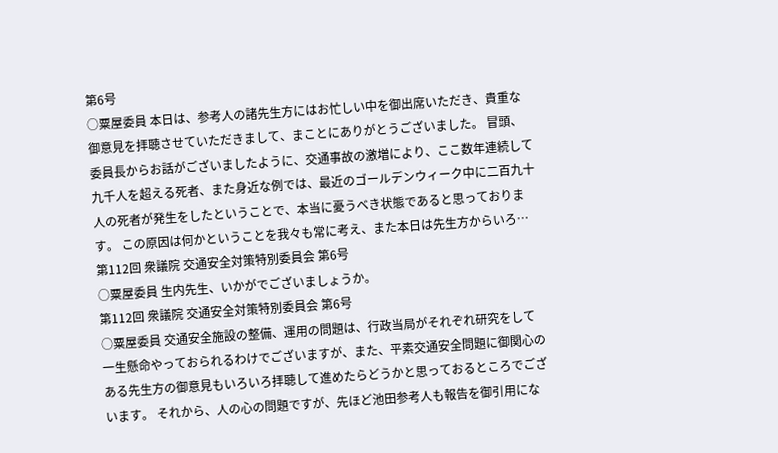第6号
○粟屋委員 本日は、参考人の諸先生方にはお忙しい中を御出席いただき、貴重な御意見を拝聴させていただきまして、まことにありがとうございました。 冒頭、委員長からお話がございましたように、交通事故の激増により、ここ数年連続して九千人を超える死者、また身近な例では、最近のゴールデンウィーク中に二百九十人の死者が発生をしたということで、本当に憂うべき状態であると思っております。 この原因は何かということを我々も常に考え、また本日は先生方からいろ…
第112回 衆議院 交通安全対策特別委員会 第6号
○粟屋委員 生内先生、いかがでございましょうか。
第112回 衆議院 交通安全対策特別委員会 第6号
○粟屋委員 交通安全施設の整備、運用の問題は、行政当局がそれぞれ研究をして一生懸命やっておられるわけでございますが、また、平素交通安全問題に御関心のある先生方の御意見もいろいろ拝聴して進めたらどうかと思っておるところでございます。 それから、人の心の問題ですが、先ほど池田参考人も報告を御引用にな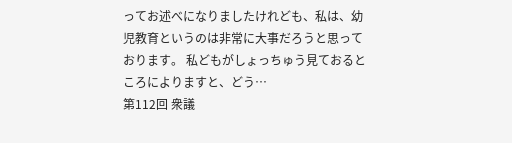ってお述べになりましたけれども、私は、幼児教育というのは非常に大事だろうと思っております。 私どもがしょっちゅう見ておるところによりますと、どう…
第112回 衆議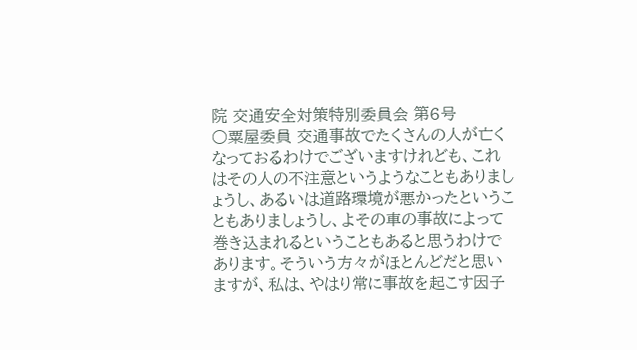院 交通安全対策特別委員会 第6号
○粟屋委員 交通事故でたくさんの人が亡くなっておるわけでございますけれども、これはその人の不注意というようなこともありましょうし、あるいは道路環境が悪かったということもありましょうし、よその車の事故によって巻き込まれるということもあると思うわけであります。そういう方々がほとんどだと思いますが、私は、やはり常に事故を起こす因子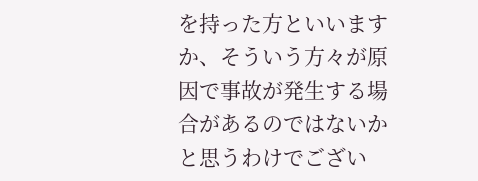を持った方といいますか、そういう方々が原因で事故が発生する場合があるのではないかと思うわけでござい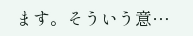ます。そういう意…